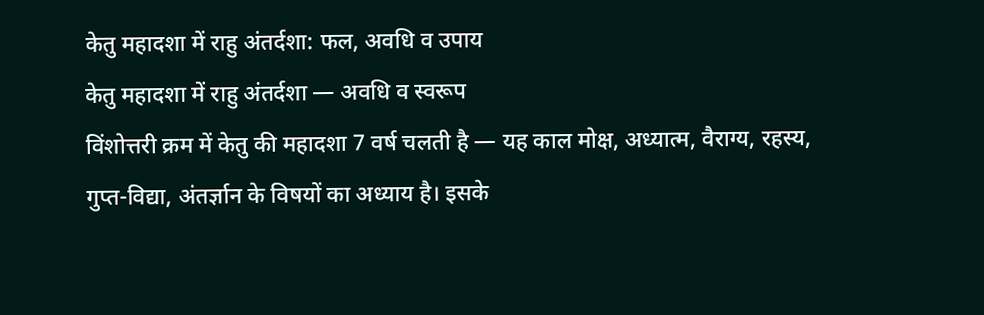केतु महादशा में राहु अंतर्दशा: फल, अवधि व उपाय
केतु महादशा में राहु अंतर्दशा — अवधि व स्वरूप
विंशोत्तरी क्रम में केतु की महादशा 7 वर्ष चलती है — यह काल मोक्ष, अध्यात्म, वैराग्य, रहस्य, गुप्त-विद्या, अंतर्ज्ञान के विषयों का अध्याय है। इसके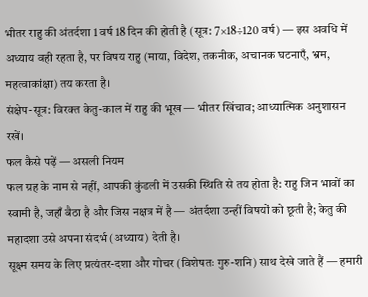भीतर राहु की अंतर्दशा 1 वर्ष 18 दिन की होती है (सूत्र: 7×18÷120 वर्ष) — इस अवधि में अध्याय वही रहता है, पर विषय राहु (माया, विदेश, तकनीक, अचानक घटनाएँ, भ्रम, महत्वाकांक्षा) तय करता है।
संक्षेप-सूत्र: विरक्त केतु-काल में राहु की भूख — भीतर खिंचाव; आध्यात्मिक अनुशासन रखें।
फल कैसे पढ़ें — असली नियम
फल ग्रह के नाम से नहीं, आपकी कुंडली में उसकी स्थिति से तय होता है: राहु जिन भावों का स्वामी है, जहाँ बैठा है और जिस नक्षत्र में है — अंतर्दशा उन्हीं विषयों को छूती है; केतु की महादशा उसे अपना संदर्भ (अध्याय) देती है।
सूक्ष्म समय के लिए प्रत्यंतर-दशा और गोचर (विशेषतः गुरु-शनि) साथ देखे जाते हैं — हमारी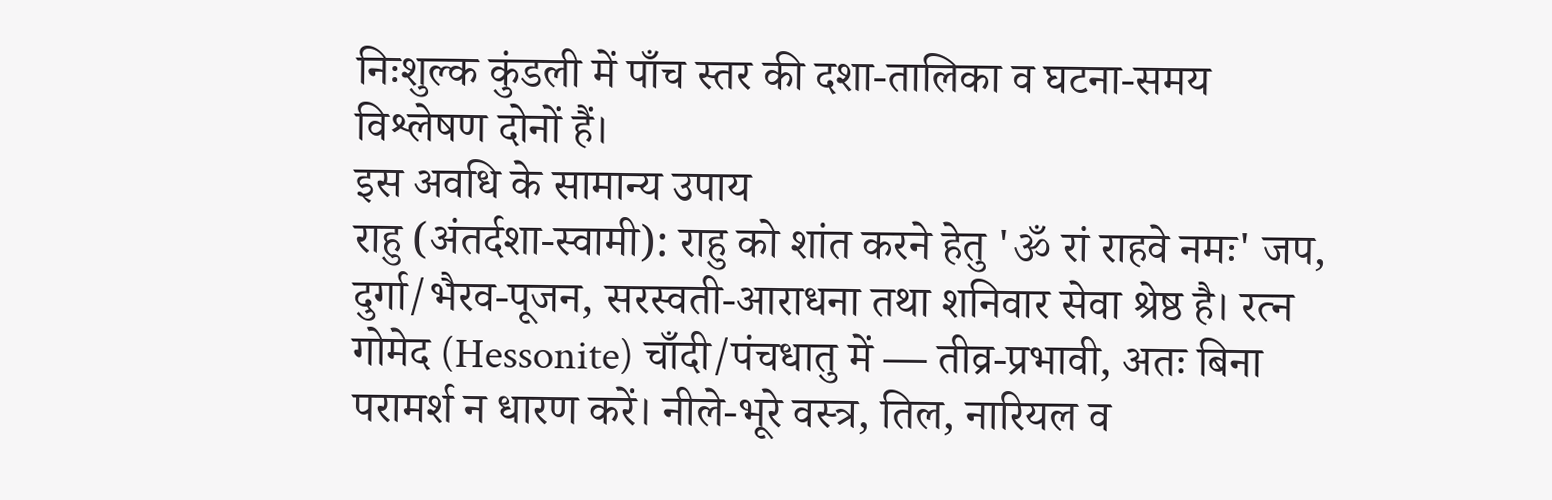निःशुल्क कुंडली में पाँच स्तर की दशा-तालिका व घटना-समय विश्लेषण दोनों हैं।
इस अवधि के सामान्य उपाय
राहु (अंतर्दशा-स्वामी): राहु को शांत करने हेतु 'ॐ रां राहवे नमः' जप, दुर्गा/भैरव-पूजन, सरस्वती-आराधना तथा शनिवार सेवा श्रेष्ठ है। रत्न गोमेद (Hessonite) चाँदी/पंचधातु में — तीव्र-प्रभावी, अतः बिना परामर्श न धारण करें। नीले-भूरे वस्त्र, तिल, नारियल व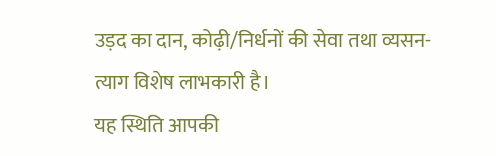उड़द का दान, कोढ़ी/निर्धनों की सेवा तथा व्यसन-त्याग विशेष लाभकारी है।
यह स्थिति आपकी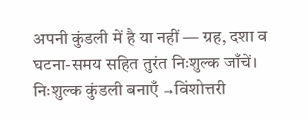अपनी कुंडली में है या नहीं — ग्रह, दशा व घटना-समय सहित तुरंत निःशुल्क जाँचें।
निःशुल्क कुंडली बनाएँ →विंशोत्तरी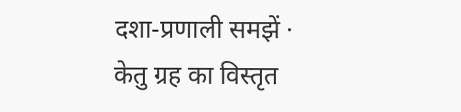दशा-प्रणाली समझें · केतु ग्रह का विस्तृत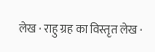लेख · राहु ग्रह का विस्तृत लेख ·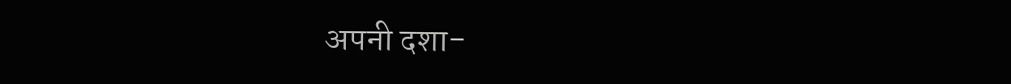अपनी दशा-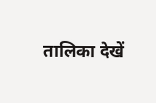तालिका देखें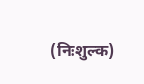(निःशुल्क)